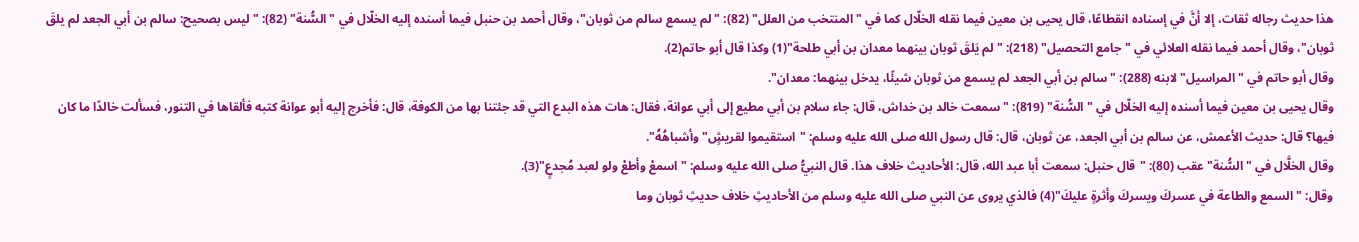هذا حديث رجاله ثقات، إلا أنَّ في إسناده انقطاعًا، قال يحيى بن معين فيما نقله الخلّال كما في "المنتخب من العلل" (82): "لم يسمع سالم من ثوبان"، وقال أحمد بن حنبل فيما أسنده إليه الخلّال في "السُّنة" (82): "ليس بصحيح: سالم بن أبي الجعد لم يلقَ ثوبان"، وقال أحمد فيما نقله العلائي في "جامع التحصيل" (218): "لم يَلقَ ثوبان بينهما معدان بن أبي طلحة"(1) وكذا قال أبو حاتم(2).
وقال أبو حاتم في "المراسيل" لابنه (288): "سالم بن أبي الجعد لم يسمع من ثوبان شيئًا، يدخل بينهما: معدان".
وقال يحيى بن معين فيما أسنده إليه الخلّال في "السُّنة" (819): "سمعت خالد بن خداش، قال: جاء سلام بن أبي مطيع إلى أبي عوانة، فقال: هات هذه البدع التي قد جئتنا بها من الكوفة، قال: فأخرج إليه أبو عوانة كتبه فألقاها في التنور، فسألت خالدًا ما كان فيها؟ قال: حديث الأعمش، عن سالم بن أبي الجعد، عن ثوبان، قال: قال رسول الله صلى الله عليه وسلم: "استقيموا لقريشٍ" وأشباهُهُ".
وقال الخلَّال في "السُّنة" عقب (80): "قال حنبل: سمعت أبا عبد الله، قال: الأحاديث خلاف هذا. قال النبيُّ صلى الله عليه وسلم: "اسمعْ وأطعْ ولو لعبد مُجدعٍ"(3).
وقال: "السمع والطاعة في عسركَ ويسركَ وأثرةٍ عليكَ"(4) فالذي يروى عن النبي صلى الله عليه وسلم من الأحاديثِ خلاف حديثِ ثوبان وما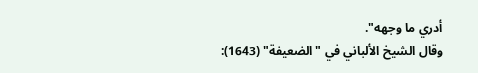أدري ما وجهه".
وقال الشيخ الألباني في "الضعيفة" (1643):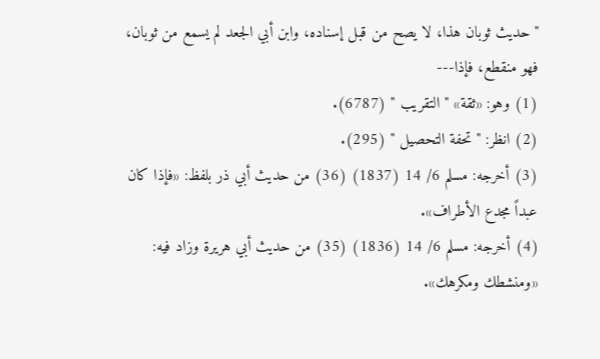"حديث ثوبان هذا، لا يصح من قبل إسناده، وابن أبي الجعد لم يسمع من ثوبان، فهو منقطع، فإذا---
(1) وهو: «ثقة» " التقريب " (6787).
(2) انظر: " تحفة التحصيل " (295).
(3) أخرجه: مسلم 6/ 14 (1837) (36) من حديث أبي ذر بلفظ: «فإذا كان عبداً مجدع الأطراف».
(4) أخرجه: مسلم 6/ 14 (1836) (35) من حديث أبي هريرة وزاد فيه: «ومنشطك ومكرهك».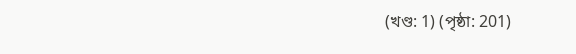(খণ্ড: 1) (পৃষ্ঠা: 201)